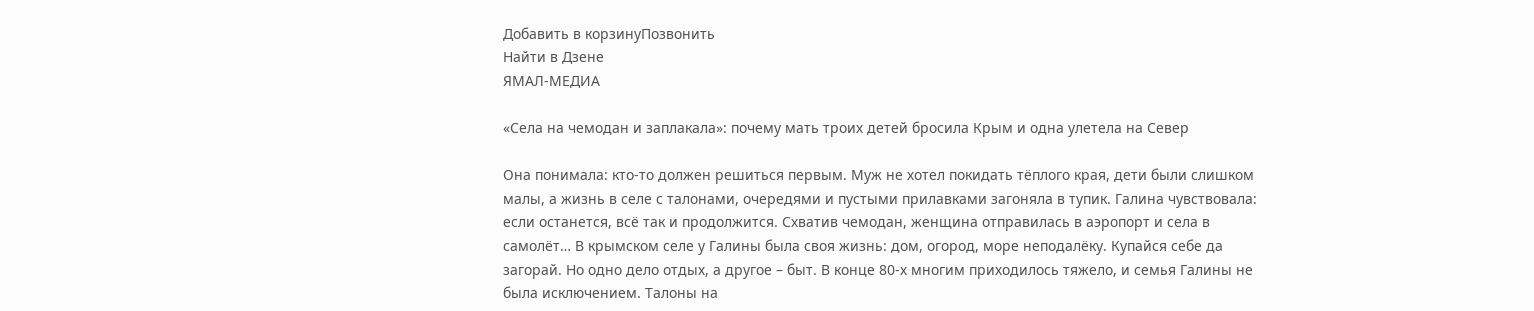Добавить в корзинуПозвонить
Найти в Дзене
ЯМАЛ-МЕДИА

«Села на чемодан и заплакала»: почему мать троих детей бросила Крым и одна улетела на Север

Она понимала: кто-то должен решиться первым. Муж не хотел покидать тёплого края, дети были слишком малы, а жизнь в селе с талонами, очередями и пустыми прилавками загоняла в тупик. Галина чувствовала: если останется, всё так и продолжится. Схватив чемодан, женщина отправилась в аэропорт и села в самолёт… В крымском селе у Галины была своя жизнь: дом, огород, море неподалёку. Купайся себе да загорай. Но одно дело отдых, а другое – быт. В конце 80-х многим приходилось тяжело, и семья Галины не была исключением. Талоны на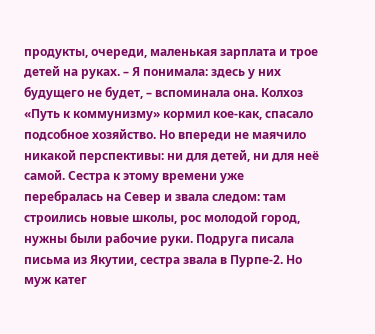продукты, очереди, маленькая зарплата и трое детей на руках. – Я понимала: здесь у них будущего не будет, – вспоминала она. Колхоз «Путь к коммунизму» кормил кое-как, спасало подсобное хозяйство. Но впереди не маячило никакой перспективы: ни для детей, ни для неё самой. Сестра к этому времени уже перебралась на Север и звала следом: там строились новые школы, рос молодой город, нужны были рабочие руки. Подруга писала письма из Якутии, сестра звала в Пурпе-2. Но муж катег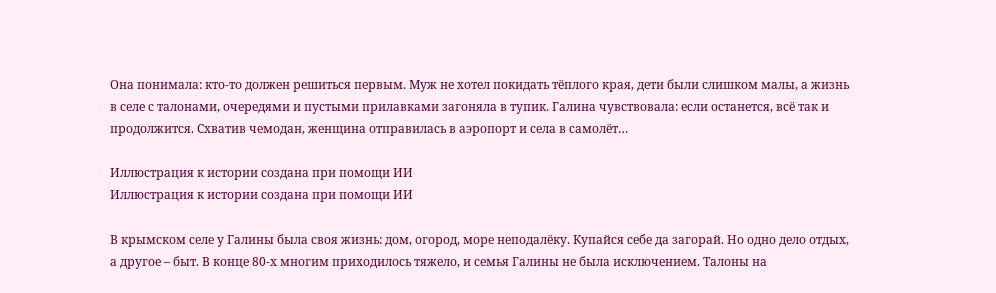Она понимала: кто-то должен решиться первым. Муж не хотел покидать тёплого края, дети были слишком малы, а жизнь в селе с талонами, очередями и пустыми прилавками загоняла в тупик. Галина чувствовала: если останется, всё так и продолжится. Схватив чемодан, женщина отправилась в аэропорт и села в самолёт…

Иллюстрация к истории создана при помощи ИИ
Иллюстрация к истории создана при помощи ИИ

В крымском селе у Галины была своя жизнь: дом, огород, море неподалёку. Купайся себе да загорай. Но одно дело отдых, а другое – быт. В конце 80-х многим приходилось тяжело, и семья Галины не была исключением. Талоны на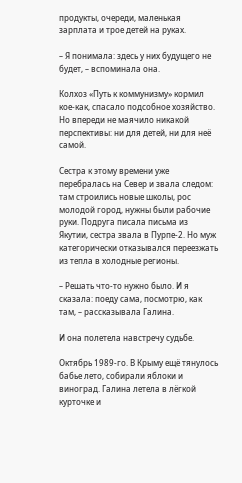продукты, очереди, маленькая зарплата и трое детей на руках.

– Я понимала: здесь у них будущего не будет, – вспоминала она.

Колхоз «Путь к коммунизму» кормил кое-как, спасало подсобное хозяйство. Но впереди не маячило никакой перспективы: ни для детей, ни для неё самой.

Сестра к этому времени уже перебралась на Север и звала следом: там строились новые школы, рос молодой город, нужны были рабочие руки. Подруга писала письма из Якутии, сестра звала в Пурпе-2. Но муж категорически отказывался переезжать из тепла в холодные регионы.

– Решать что-то нужно было. И я сказала: поеду сама, посмотрю, как там, – рассказывала Галина.

И она полетела навстречу судьбе.

Октябрь 1989-го. В Крыму ещё тянулось бабье лето, собирали яблоки и виноград. Галина летела в лёгкой курточке и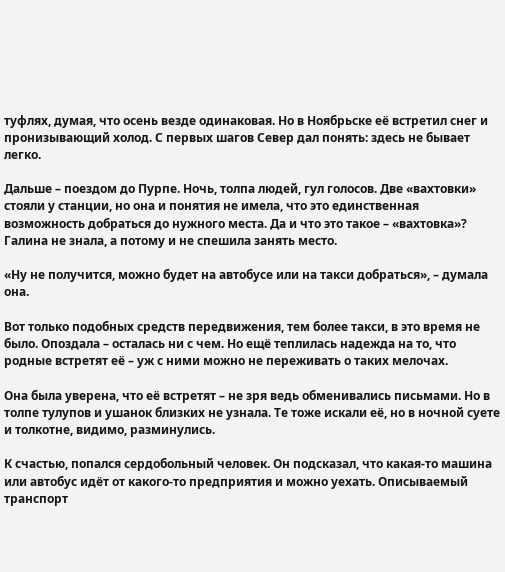туфлях, думая, что осень везде одинаковая. Но в Ноябрьске её встретил снег и пронизывающий холод. С первых шагов Север дал понять: здесь не бывает легко.

Дальше – поездом до Пурпе. Ночь, толпа людей, гул голосов. Две «вахтовки» стояли у станции, но она и понятия не имела, что это единственная возможность добраться до нужного места. Да и что это такое – «вахтовка»? Галина не знала, а потому и не спешила занять место.

«Ну не получится, можно будет на автобусе или на такси добраться», – думала она.

Вот только подобных средств передвижения, тем более такси, в это время не было. Опоздала – осталась ни с чем. Но ещё теплилась надежда на то, что родные встретят её – уж с ними можно не переживать о таких мелочах.

Она была уверена, что её встретят – не зря ведь обменивались письмами. Но в толпе тулупов и ушанок близких не узнала. Те тоже искали её, но в ночной суете и толкотне, видимо, разминулись.

К счастью, попался сердобольный человек. Он подсказал, что какая-то машина или автобус идёт от какого-то предприятия и можно уехать. Описываемый транспорт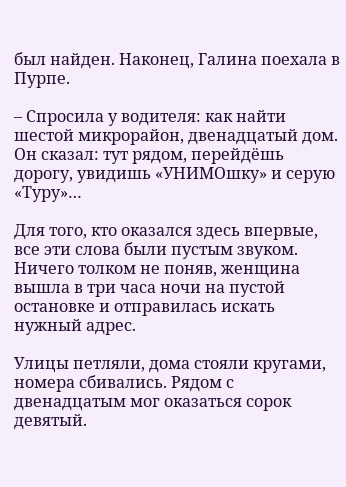был найден. Наконец, Галина поехала в Пурпе.

– Спросила у водителя: как найти шестой микрорайон, двенадцатый дом. Он сказал: тут рядом, перейдёшь дорогу, увидишь «УНИМОшку» и серую «Туру»…

Для того, кто оказался здесь впервые, все эти слова были пустым звуком. Ничего толком не поняв, женщина вышла в три часа ночи на пустой остановке и отправилась искать нужный адрес.

Улицы петляли, дома стояли кругами, номера сбивались. Рядом с двенадцатым мог оказаться сорок девятый.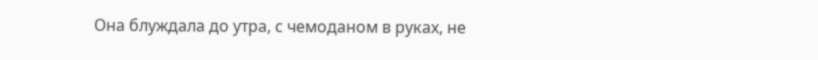Она блуждала до утра, с чемоданом в руках, не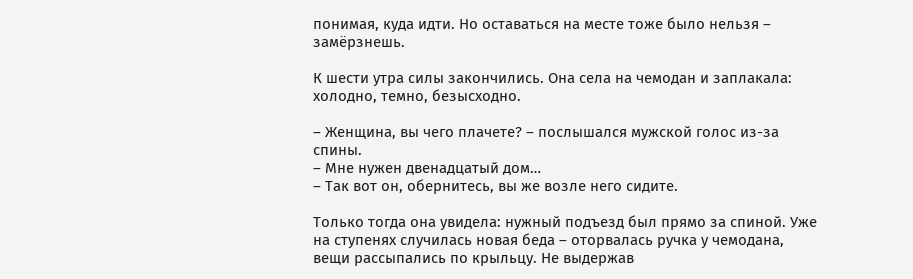понимая, куда идти. Но оставаться на месте тоже было нельзя – замёрзнешь.

К шести утра силы закончились. Она села на чемодан и заплакала: холодно, темно, безысходно.

– Женщина, вы чего плачете? – послышался мужской голос из-за спины.
– Мне нужен двенадцатый дом…
– Так вот он, обернитесь, вы же возле него сидите.

Только тогда она увидела: нужный подъезд был прямо за спиной. Уже на ступенях случилась новая беда – оторвалась ручка у чемодана, вещи рассыпались по крыльцу. Не выдержав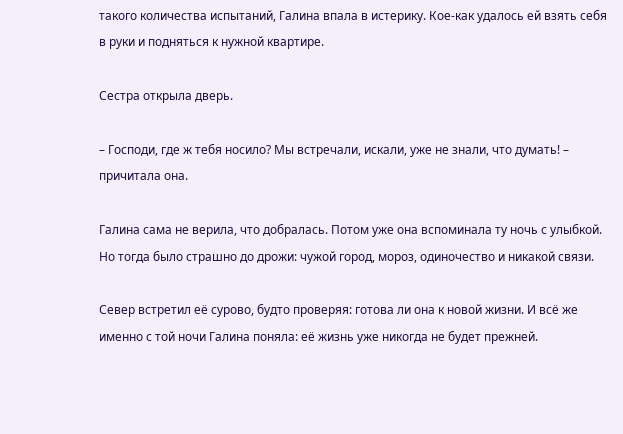такого количества испытаний, Галина впала в истерику. Кое-как удалось ей взять себя в руки и подняться к нужной квартире.

Сестра открыла дверь.

– Господи, где ж тебя носило? Мы встречали, искали, уже не знали, что думать! – причитала она.

Галина сама не верила, что добралась. Потом уже она вспоминала ту ночь с улыбкой. Но тогда было страшно до дрожи: чужой город, мороз, одиночество и никакой связи.

Север встретил её сурово, будто проверяя: готова ли она к новой жизни. И всё же именно с той ночи Галина поняла: её жизнь уже никогда не будет прежней.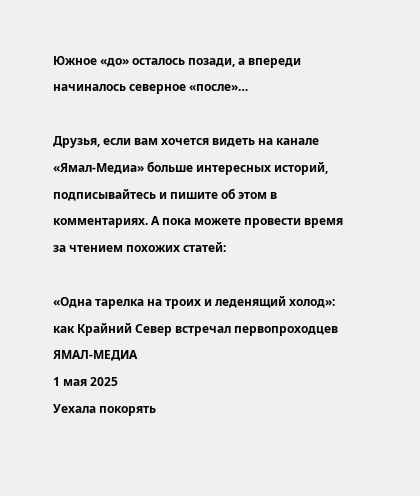Южное «до» осталось позади, а впереди начиналось северное «после»…

Друзья, если вам хочется видеть на канале «Ямал-Медиа» больше интересных историй, подписывайтесь и пишите об этом в комментариях. А пока можете провести время за чтением похожих статей:

«Одна тарелка на троих и леденящий холод»: как Крайний Север встречал первопроходцев
ЯМАЛ-МЕДИА
1 мая 2025
Уехала покорять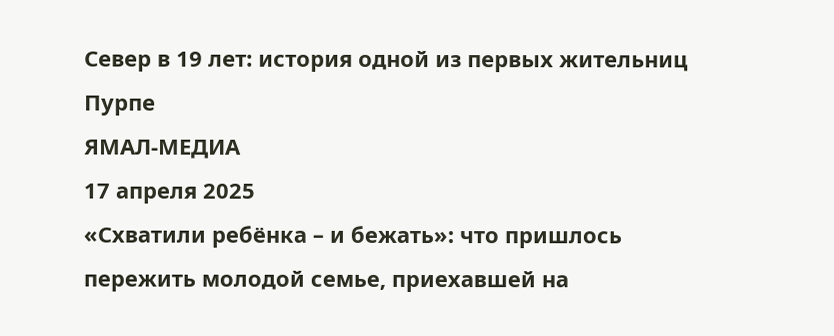Север в 19 лет: история одной из первых жительниц Пурпе
ЯМАЛ-МЕДИА
17 апреля 2025
«Схватили ребёнка – и бежать»: что пришлось пережить молодой семье, приехавшей на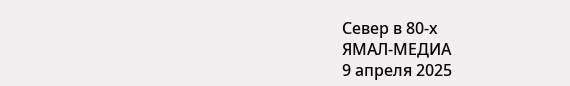Север в 80-х
ЯМАЛ-МЕДИА
9 апреля 2025